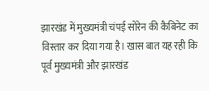झारखंड में मुख्यमंत्री चंपई सोरेन की कैबिनेट का विस्तार कर दिया गया है। खास बात यह रही कि पूर्व मुख्यमंत्री और झारखंड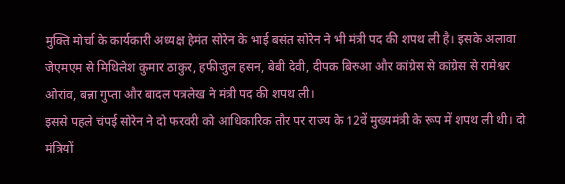मुक्ति मोर्चा के कार्यकारी अध्यक्ष हेमंत सोरेन के भाई बसंत सोरेन ने भी मंत्री पद की शपथ ली है। इसके अलावा जेएमएम से मिथिलेश कुमार ठाकुर, हफीजुल हसन, बेबी देवी, दीपक बिरुआ और कांग्रेस से कांग्रेस से रामेश्वर ओरांव, बन्ना गुप्ता और बादल पत्रलेख ने मंत्री पद की शपथ ली।
इससे पहले चंपई सोरेन ने दो फरवरी को आधिकारिक तौर पर राज्य के 12वें मुख्यमंत्री के रूप में शपथ ली थी। दो मंत्रियों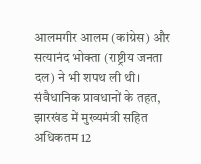आलमगीर आलम (कांग्रेस) और सत्यानंद भोक्ता (राष्ट्रीय जनता दल) ने भी शपथ ली थी। संवैधानिक प्रावधानों के तहत, झारखंड में मुख्यमंत्री सहित अधिकतम 12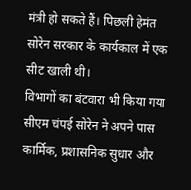मंत्री हो सकते हैं। पिछली हेमंत सोरेन सरकार के कार्यकाल में एक सीट खाली थी।
विभागों का बंटवारा भी किया गया
सीएम चंपई सोरेन ने अपने पास कार्मिक, प्रशासनिक सुधार और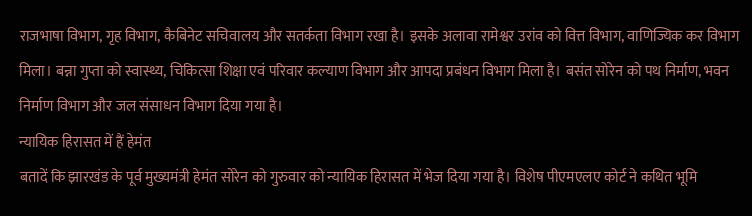राजभाषा विभाग, गृह विभाग, कैबिनेट सचिवालय और सतर्कता विभाग रखा है। इसके अलावा रामेश्वर उरांव को वित्त विभाग, वाणिज्यिक कर विभाग मिला। बन्ना गुप्ता को स्वास्थ्य, चिकित्सा शिक्षा एवं परिवार कल्याण विभाग और आपदा प्रबंधन विभाग मिला है। बसंत सोरेन को पथ निर्माण, भवन निर्माण विभाग और जल संसाधन विभाग दिया गया है।
न्यायिक हिरासत में हैं हेमंत
बतादें कि झारखंड के पूर्व मुख्यमंत्री हेमंत सोरेन को गुरुवार को न्यायिक हिरासत में भेज दिया गया है। विशेष पीएमएलए कोर्ट ने कथित भूमि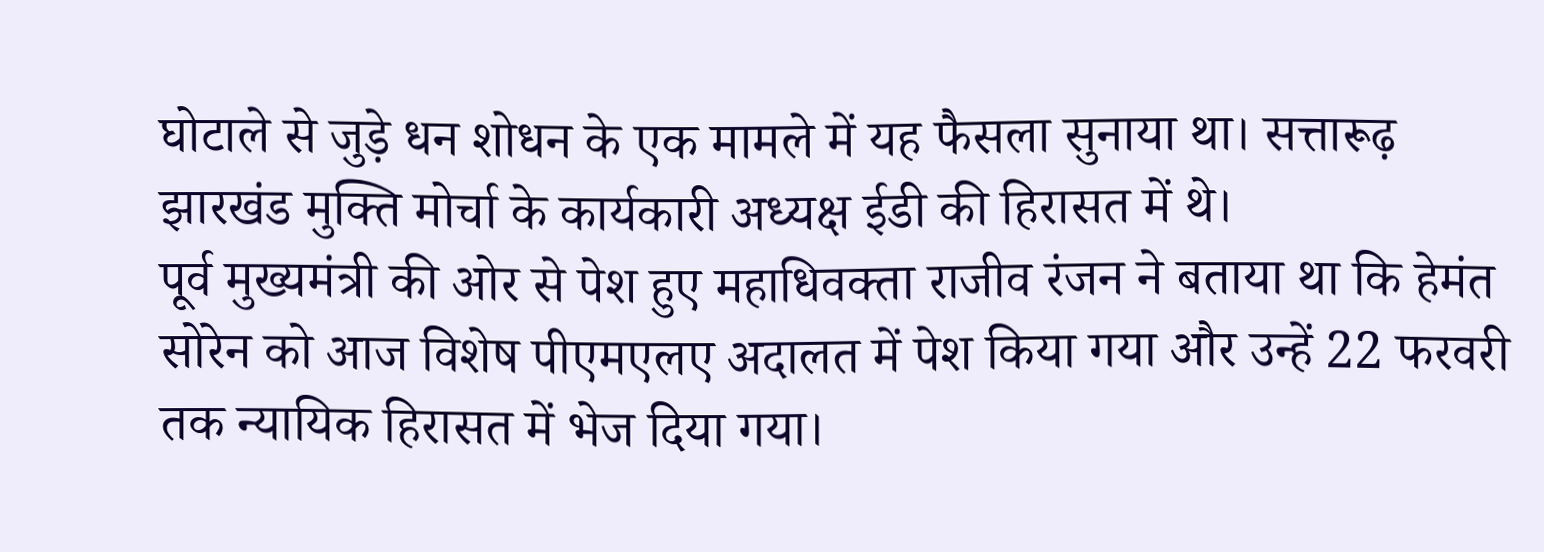घोटाले से जुड़े धन शोधन के एक मामले में यह फैसला सुनाया था। सत्तारूढ़ झारखंड मुक्ति मोर्चा के कार्यकारी अध्यक्ष ईडी की हिरासत में थे।
पूर्व मुख्यमंत्री की ओर से पेश हुए महाधिवक्ता राजीव रंजन ने बताया था कि हेमंत सोरेन को आज विशेष पीएमएलए अदालत में पेश किया गया और उन्हें 22 फरवरी तक न्यायिक हिरासत में भेज दिया गया।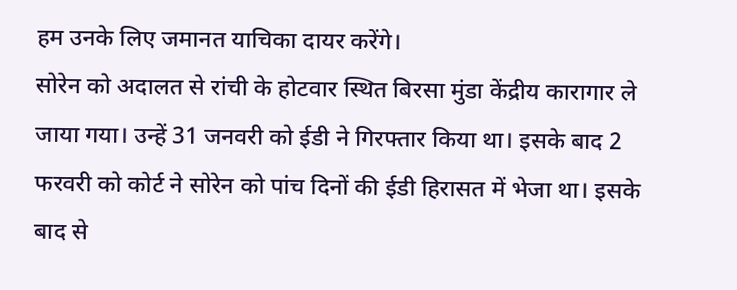हम उनके लिए जमानत याचिका दायर करेंगे।
सोरेन को अदालत से रांची के होटवार स्थित बिरसा मुंडा केंद्रीय कारागार ले जाया गया। उन्हें 31 जनवरी को ईडी ने गिरफ्तार किया था। इसके बाद 2 फरवरी को कोर्ट ने सोरेन को पांच दिनों की ईडी हिरासत में भेजा था। इसके बाद से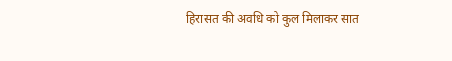हिरासत की अवधि को कुल मिलाकर सात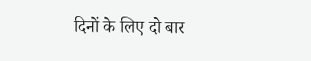दिनों के लिए दो बार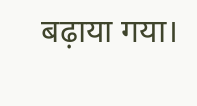बढ़ाया गया।